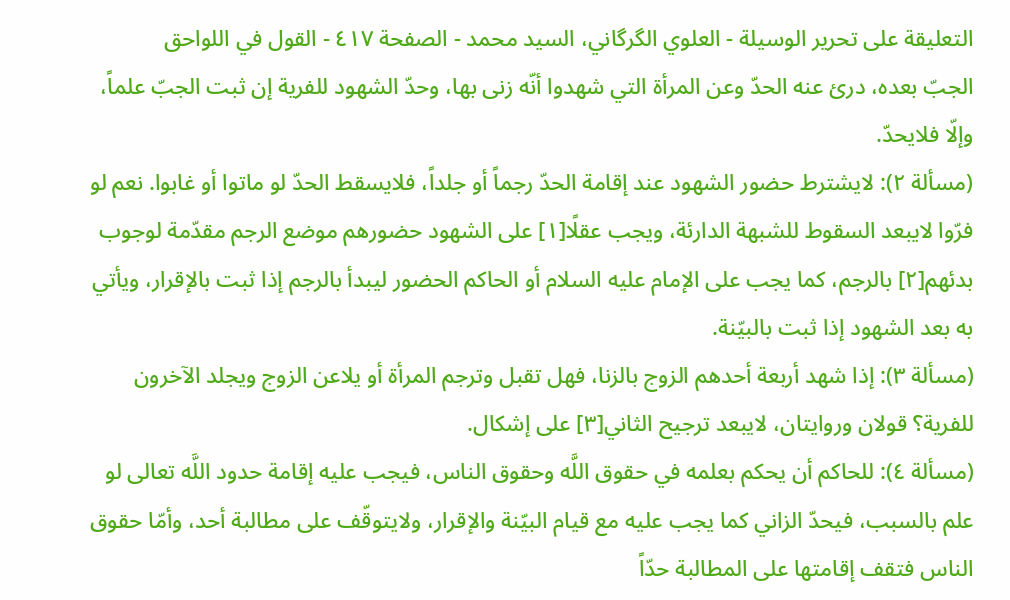التعليقة على تحرير الوسيلة - العلوي الگرگاني، السيد محمد - الصفحة ٤١٧ - القول في اللواحق
الجبّ بعده، درئ عنه الحدّ وعن المرأة التي شهدوا أنّه زنى بها، وحدّ الشهود للفرية إن ثبت الجبّ علماً، وإلّا فلايحدّ.
(مسألة ٢): لايشترط حضور الشهود عند إقامة الحدّ رجماً أو جلداً، فلايسقط الحدّ لو ماتوا أو غابوا. نعم لو فرّوا لايبعد السقوط للشبهة الدارئة، ويجب عقلًا[١] على الشهود حضورهم موضع الرجم مقدّمة لوجوب بدئهم[٢] بالرجم، كما يجب على الإمام عليه السلام أو الحاكم الحضور ليبدأ بالرجم إذا ثبت بالإقرار، ويأتي به بعد الشهود إذا ثبت بالبيّنة.
(مسألة ٣): إذا شهد أربعة أحدهم الزوج بالزنا، فهل تقبل وترجم المرأة أو يلاعن الزوج ويجلد الآخرون للفرية؟ قولان وروايتان، لايبعد ترجيح الثاني[٣] على إشكال.
(مسألة ٤): للحاكم أن يحكم بعلمه في حقوق اللَّه وحقوق الناس، فيجب عليه إقامة حدود اللَّه تعالى لو علم بالسبب، فيحدّ الزاني كما يجب عليه مع قيام البيّنة والإقرار، ولايتوقّف على مطالبة أحد، وأمّا حقوق الناس فتقف إقامتها على المطالبة حدّاً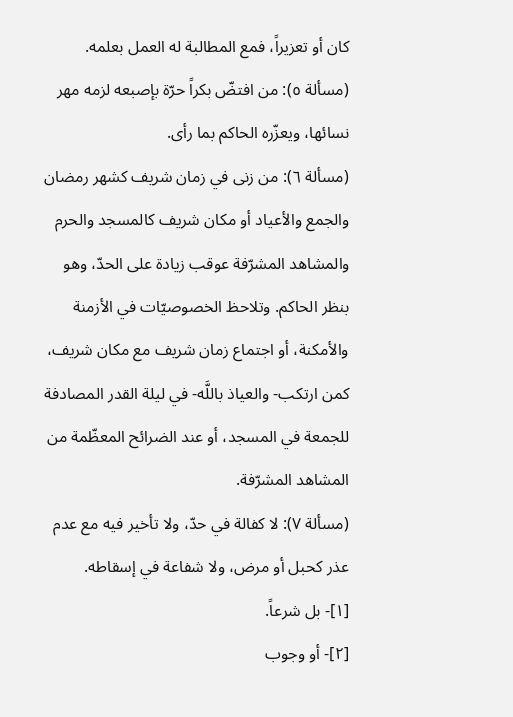كان أو تعزيراً، فمع المطالبة له العمل بعلمه.
(مسألة ٥): من افتضّ بكراً حرّة بإصبعه لزمه مهر نسائها، ويعزّره الحاكم بما رأى.
(مسألة ٦): من زنى في زمان شريف كشهر رمضان والجمع والأعياد أو مكان شريف كالمسجد والحرم والمشاهد المشرّفة عوقب زيادة على الحدّ، وهو بنظر الحاكم. وتلاحظ الخصوصيّات في الأزمنة والأمكنة، أو اجتماع زمان شريف مع مكان شريف، كمن ارتكب- والعياذ باللَّه- في ليلة القدر المصادفة للجمعة في المسجد، أو عند الضرائح المعظّمة من المشاهد المشرّفة.
(مسألة ٧): لا كفالة في حدّ، ولا تأخير فيه مع عدم عذر كحبل أو مرض، ولا شفاعة في إسقاطه.
[١]- بل شرعاً.
[٢]- أو وجوب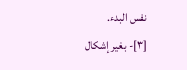نفس البدء.
[٣]- بغير إشكال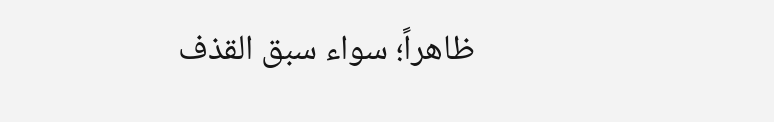ظاهراً؛ سواء سبق القذف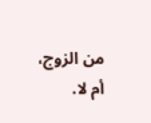من الزوج، أم لا.